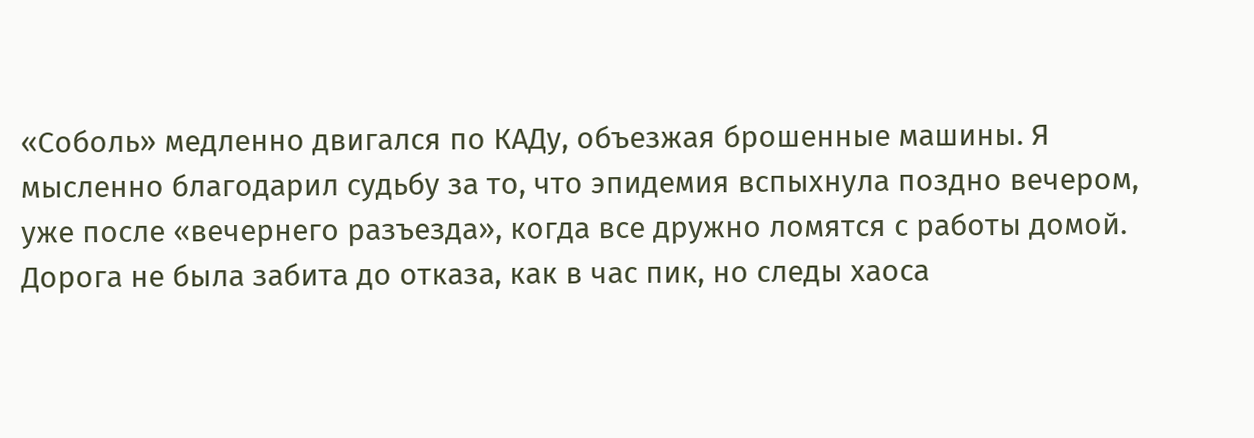«Соболь» медленно двигался по КАДу, объезжая брошенные машины. Я мысленно благодарил судьбу за то, что эпидемия вспыхнула поздно вечером, уже после «вечернего разъезда», когда все дружно ломятся с работы домой. Дорога не была забита до отказа, как в час пик, но следы хаоса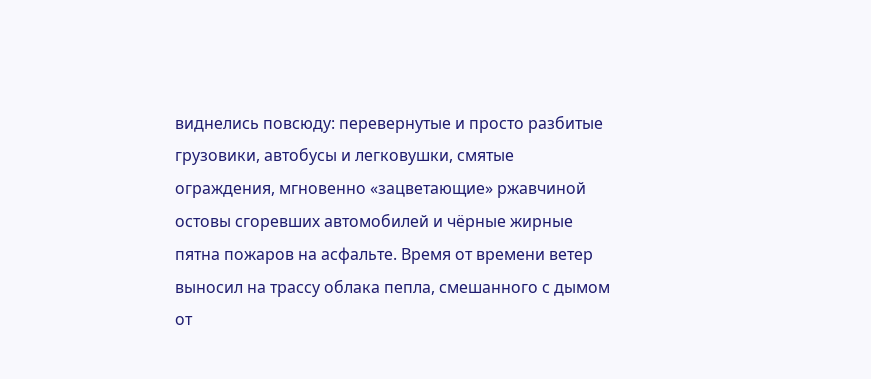виднелись повсюду: перевернутые и просто разбитые грузовики, автобусы и легковушки, смятые ограждения, мгновенно «зацветающие» ржавчиной остовы сгоревших автомобилей и чёрные жирные пятна пожаров на асфальте. Время от времени ветер выносил на трассу облака пепла, смешанного с дымом от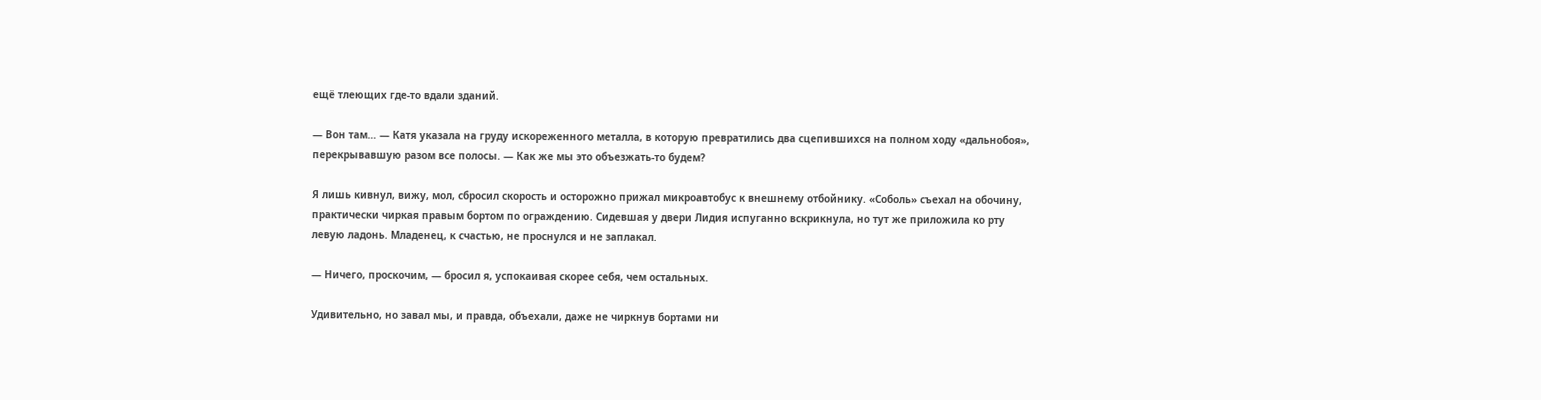ещё тлеющих где-то вдали зданий.

— Вон там… — Катя указала на груду искореженного металла, в которую превратились два сцепившихся на полном ходу «дальнобоя», перекрывавшую разом все полосы. — Как же мы это объезжать-то будем?

Я лишь кивнул, вижу, мол, сбросил скорость и осторожно прижал микроавтобус к внешнему отбойнику. «Соболь» съехал на обочину, практически чиркая правым бортом по ограждению. Сидевшая у двери Лидия испуганно вскрикнула, но тут же приложила ко рту левую ладонь. Младенец, к счастью, не проснулся и не заплакал.

— Ничего, проскочим, — бросил я, успокаивая скорее себя, чем остальных.

Удивительно, но завал мы, и правда, объехали, даже не чиркнув бортами ни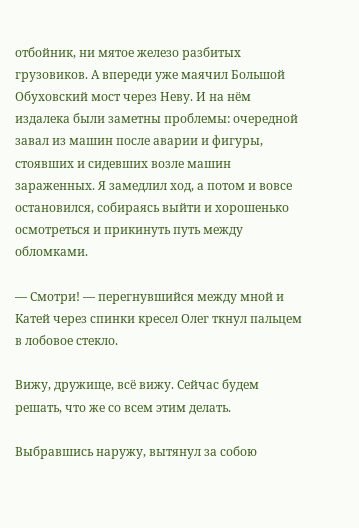отбойник, ни мятое железо разбитых грузовиков. А впереди уже маячил Большой Обуховский мост через Неву. И на нём издалека были заметны проблемы: очередной завал из машин после аварии и фигуры, стоявших и сидевших возле машин зараженных. Я замедлил ход, а потом и вовсе остановился, собираясь выйти и хорошенько осмотреться и прикинуть путь между обломками.

— Смотри! — перегнувшийся между мной и Катей через спинки кресел Олег ткнул пальцем в лобовое стекло.

Вижу, дружище, всё вижу. Сейчас будем решать, что же со всем этим делать.

Выбравшись наружу, вытянул за собою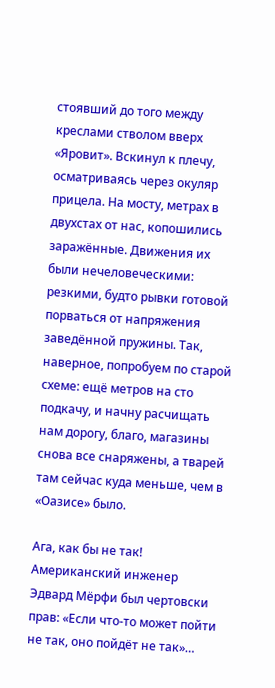стоявший до того между креслами стволом вверх «Яровит». Вскинул к плечу, осматриваясь через окуляр прицела. На мосту, метрах в двухстах от нас, копошились заражённые. Движения их были нечеловеческими: резкими, будто рывки готовой порваться от напряжения заведённой пружины. Так, наверное, попробуем по старой схеме: ещё метров на сто подкачу, и начну расчищать нам дорогу, благо, магазины снова все снаряжены, а тварей там сейчас куда меньше, чем в «Оазисе» было.

Ага, как бы не так! Американский инженер Эдвард Мёрфи был чертовски прав: «Если что-то может пойти не так, оно пойдёт не так»…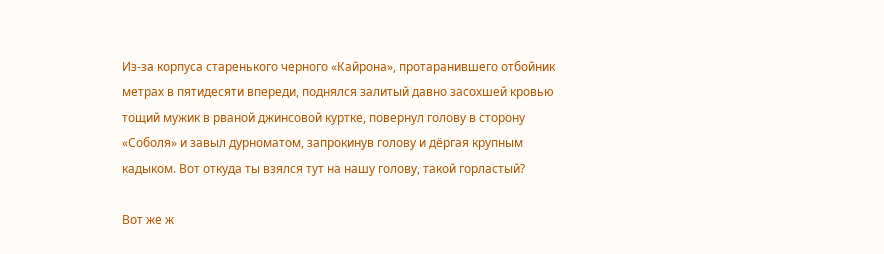Из-за корпуса старенького черного «Кайрона», протаранившего отбойник метрах в пятидесяти впереди, поднялся залитый давно засохшей кровью тощий мужик в рваной джинсовой куртке, повернул голову в сторону «Соболя» и завыл дурноматом, запрокинув голову и дёргая крупным кадыком. Вот откуда ты взялся тут на нашу голову, такой горластый?

Вот же ж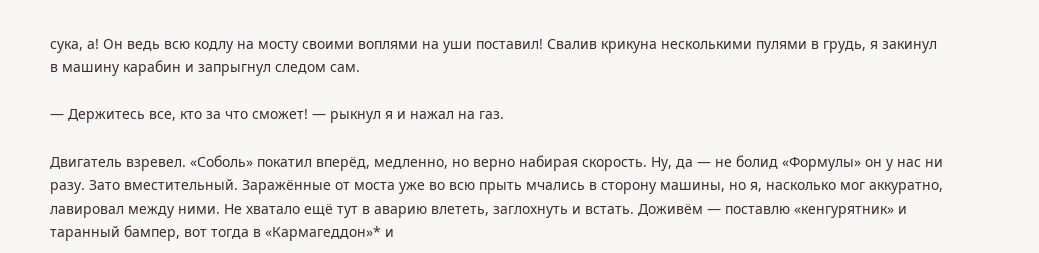сука, а! Он ведь всю кодлу на мосту своими воплями на уши поставил! Свалив крикуна несколькими пулями в грудь, я закинул в машину карабин и запрыгнул следом сам.

— Держитесь все, кто за что сможет! — рыкнул я и нажал на газ.

Двигатель взревел. «Соболь» покатил вперёд, медленно, но верно набирая скорость. Ну, да — не болид «Формулы» он у нас ни разу. Зато вместительный. Заражённые от моста уже во всю прыть мчались в сторону машины, но я, насколько мог аккуратно, лавировал между ними. Не хватало ещё тут в аварию влететь, заглохнуть и встать. Доживём — поставлю «кенгурятник» и таранный бампер, вот тогда в «Кармагеддон»* и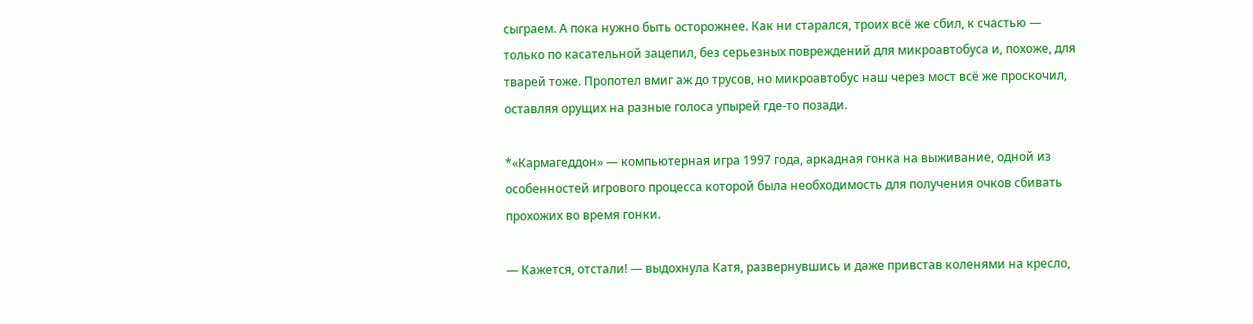сыграем. А пока нужно быть осторожнее. Как ни старался, троих всё же сбил, к счастью — только по касательной зацепил, без серьезных повреждений для микроавтобуса и, похоже, для тварей тоже. Пропотел вмиг аж до трусов, но микроавтобус наш через мост всё же проскочил, оставляя орущих на разные голоса упырей где-то позади.

*«Кармагеддон» — компьютерная игра 1997 года, аркадная гонка на выживание, одной из особенностей игрового процесса которой была необходимость для получения очков сбивать прохожих во время гонки.

— Кажется, отстали! — выдохнула Катя, развернувшись и даже привстав коленями на кресло,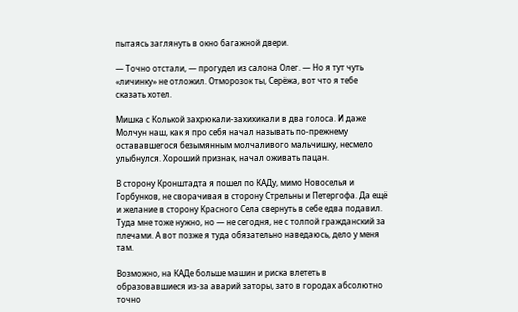пытаясь заглянуть в окно багажной двери.

— Точно отстали, — прогудел из салона Олег. — Но я тут чуть «личинку» не отложил. Отморозок ты, Серёжа, вот что я тебе сказать хотел.

Мишка с Колькой захрюкали-захихикали в два голоса. И даже Молчун наш, как я про себя начал называть по-прежнему остававшегося безымянным молчаливого мальчишку, несмело улыбнулся. Хороший признак, начал оживать пацан.

В сторону Кронштадта я пошел по КАДу, мимо Новоселья и Горбунков, не сворачивая в сторону Стрельны и Петергофа. Да ещё и желание в сторону Красного Села свернуть в себе едва подавил. Туда мне тоже нужно, но — не сегодня, не с толпой гражданский за плечами. А вот позже я туда обязательно наведаюсь, дело у меня там.

Возможно, на КАДе больше машин и риска влететь в образовавшиеся из-за аварий заторы, зато в городах абсолютно точно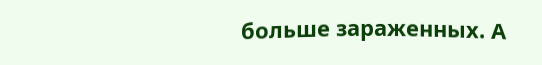больше зараженных. А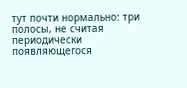тут почти нормально: три полосы, не считая периодически появляющегося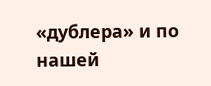«дублера» и по нашей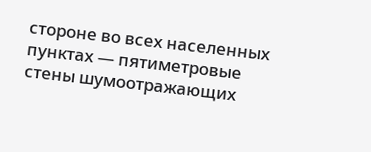стороне во всех населенных пунктах — пятиметровые стены шумоотражающих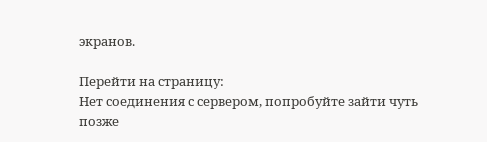экранов.

Перейти на страницу:
Нет соединения с сервером, попробуйте зайти чуть позже